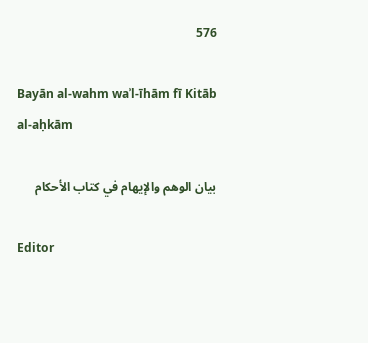576

Bayān al-wahm waʾl-īhām fī Kitāb al-aḥkām

بيان الوهم والإيهام في كتاب الأحكام

Editor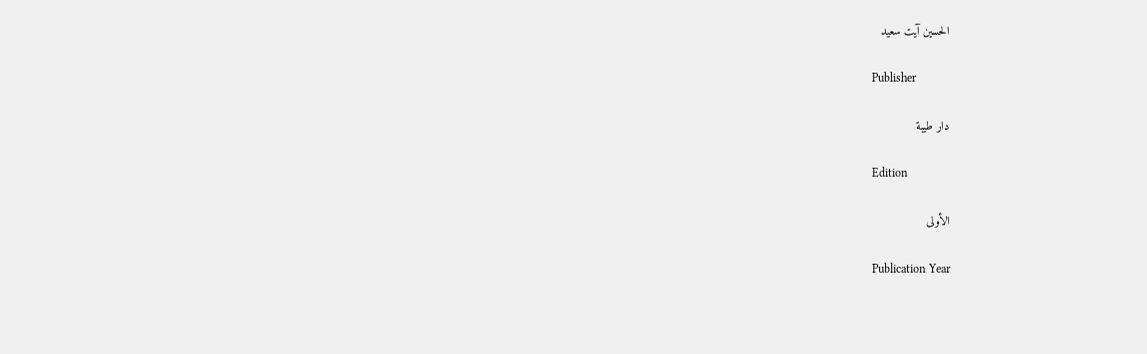الحسين آيت سعيد

Publisher

دار طيبة

Edition

الأولى

Publication Year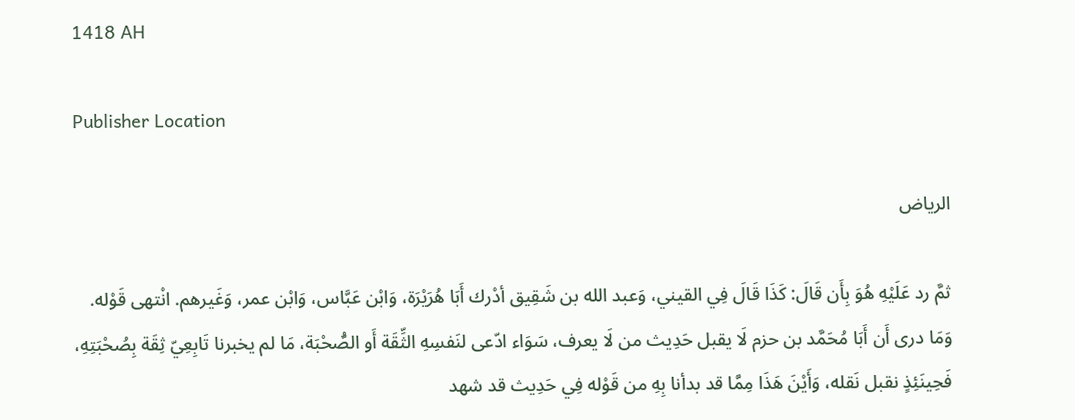1418 AH

Publisher Location

الرياض

ثمَّ رد عَلَيْهِ هُوَ بِأَن قَالَ: كَذَا قَالَ فِي القيني، وَعبد الله بن شَقِيق أدْرك أَبَا هُرَيْرَة، وَابْن عَبَّاس، وَابْن عمر، وَغَيرهم. انْتهى قَوْله.
وَمَا درى أَن أَبَا مُحَمَّد بن حزم لَا يقبل حَدِيث من لَا يعرف، سَوَاء ادّعى لنَفسِهِ الثِّقَة أَو الصُّحْبَة، مَا لم يخبرنا تَابِعِيّ ثِقَة بِصُحْبَتِهِ، فَحِينَئِذٍ نقبل نَقله، وَأَيْنَ هَذَا مِمَّا قد بدأنا بِهِ من قَوْله فِي حَدِيث قد شهد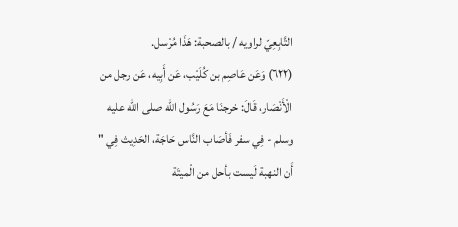التَّابِعِيّ لراويه / بالصحبة: هَذَا مُرْسل.
(٦٢٢) وَعَن عَاصِم بن كُلَيْب، عَن أَبِيه، عَن رجل من الْأَنْصَار، قَالَ: خرجنَا مَعَ رَسُول الله صلى الله عليه وسلم - فِي سفر فَأصَاب النَّاس حَاجَة، الحَدِيث فِي " أَن النهبة لَيست بأحل من الْميتَة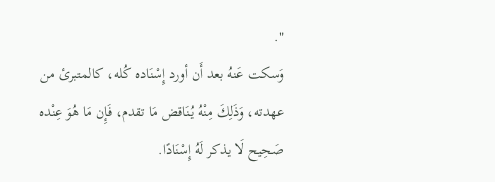".
وَسكت عَنهُ بعد أَن أورد إِسْنَاده كُله، كالمتبرئ من عهدته، وَذَلِكَ مِنْهُ يُنَاقض مَا تقدم، فَإِن مَا هُوَ عِنْده صَحِيح لَا يذكر لَهُ إِسْنَادًا.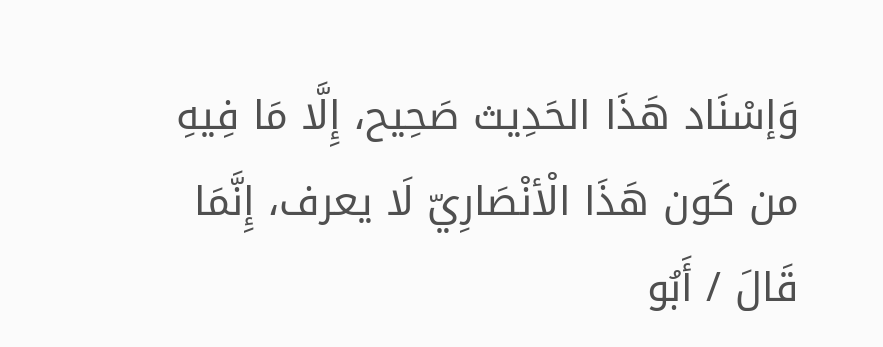وَإسْنَاد هَذَا الحَدِيث صَحِيح، إِلَّا مَا فِيهِ من كَون هَذَا الْأنْصَارِيّ لَا يعرف، إِنَّمَا قَالَ / أَبُو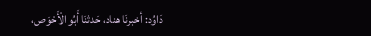دَاوُد: أخبرنَا هناد، حَدثنَا أَبُو الْأَحْوَص،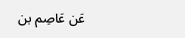عَن عَاصِم بن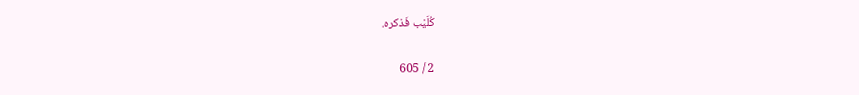كُلَيْب فَذكره.

2 / 605